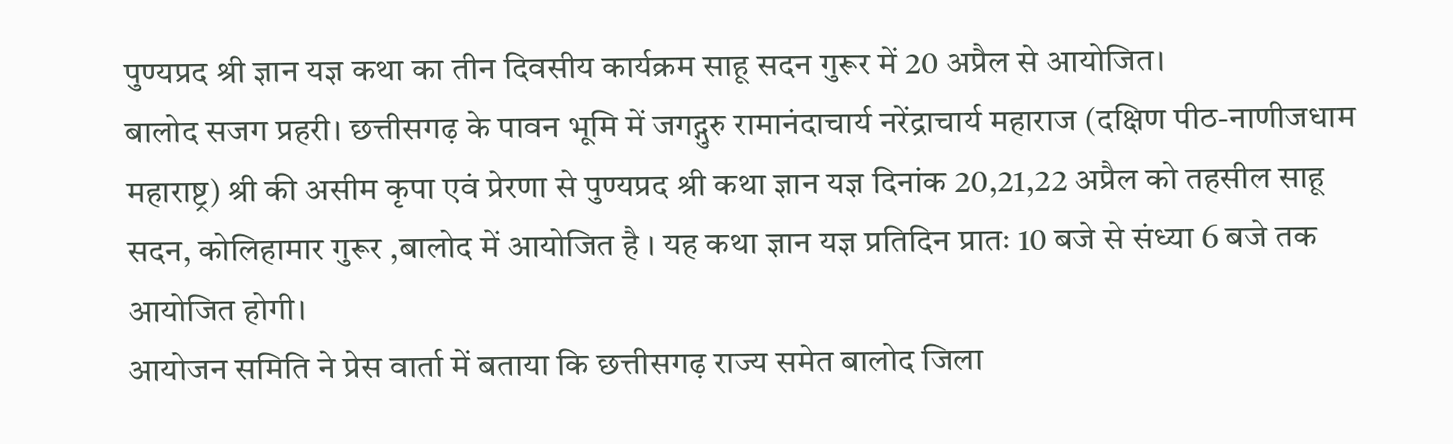पुण्यप्रद श्री ज्ञान यज्ञ कथा का तीन दिवसीय कार्यक्रम साहू सदन गुरूर में 20 अप्रैल से आयोजित।
बालोद सजग प्रहरी। छत्तीसगढ़ के पावन भूमि में जगद्गुरु रामानंदाचार्य नरेंद्राचार्य महाराज (दक्षिण पीठ-नाणीजधाम महाराष्ट्र) श्री की असीम कृपा एवं प्रेरणा से पुण्यप्रद श्री कथा ज्ञान यज्ञ दिनांक 20,21,22 अप्रैल को तहसील साहू सदन, कोलिहामार गुरूर ,बालोद में आयोजित है । यह कथा ज्ञान यज्ञ प्रतिदिन प्रातः 10 बजे से संध्या 6 बजे तक आयोजित होगी।
आयोजन समिति ने प्रेस वार्ता में बताया कि छत्तीसगढ़ राज्य समेत बालोद जिला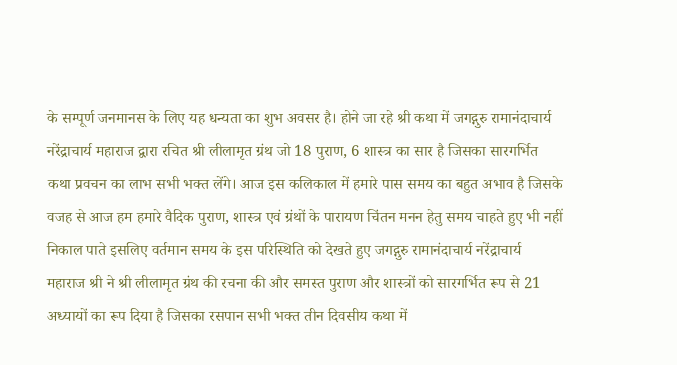के सम्पूर्ण जनमानस के लिए यह धन्यता का शुभ अवसर है। होने जा रहे श्री कथा में जगद्गुरु रामानंदाचार्य नरेंद्राचार्य महाराज द्वारा रचित श्री लीलामृत ग्रंथ जो 18 पुराण, 6 शास्त्र का सार है जिसका सारगर्भित कथा प्रवचन का लाभ सभी भक्त लेंगे। आज इस कलिकाल में हमारे पास समय का बहुत अभाव है जिसके वजह से आज हम हमारे वैदिक पुराण, शास्त्र एवं ग्रंथों के पारायण चिंतन मनन हेतु समय चाहते हुए भी नहीं निकाल पाते इसलिए वर्तमान समय के इस परिस्थिति को देखते हुए जगद्गुरु रामानंदाचार्य नरेंद्राचार्य महाराज श्री ने श्री लीलामृत ग्रंथ की रचना की और समस्त पुराण और शास्त्रों को सारगर्भित रूप से 21 अध्यायों का रूप दिया है जिसका रसपान सभी भक्त तीन दिवसीय कथा में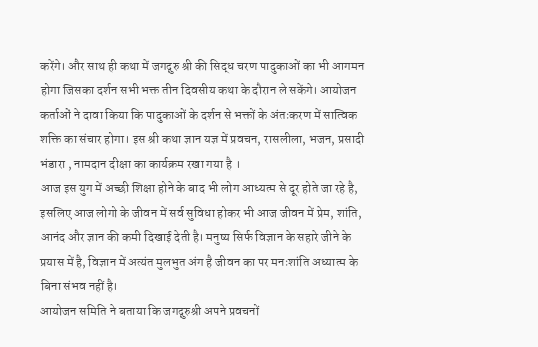करेंगे। और साथ ही कथा में जगद्गुरु श्री की सिद्ध चरण पादुकाओं का भी आगमन होगा जिसका दर्शन सभी भक्त तीन दिवसीय कथा के दौरान ले सकेंगे। आयोजन कर्ताओं ने दावा किया कि पादुकाओं के दर्शन से भक्तों के अंतःकरण में सात्विक शक्ति का संचार होगा। इस श्री कथा ज्ञान यज्ञ में प्रवचन, रासलीला, भजन, प्रसादी भंडारा , नामदान दीक्षा का कार्यक्रम रखा गया है ।
आज इस युग में अच्छी शिक्षा होने के बाद भी लोग आध्यत्म से दूर होते जा रहे है, इसलिए आज लोगो के जीवन में सर्व सुविधा होकर भी आज जीवन में प्रेम, शांति, आनंद और ज्ञान की कमी दिखाई देती है। मनुष्य सिर्फ विज्ञान के सहारे जीने के प्रयास में है, विज्ञान में अत्यंत मुलभुत अंग है जीवन का पर मनःशांति अध्यात्म के बिना संभव नहीं है।
आयोजन समिति ने बताया कि जगद्गुरुश्री अपने प्रवचनों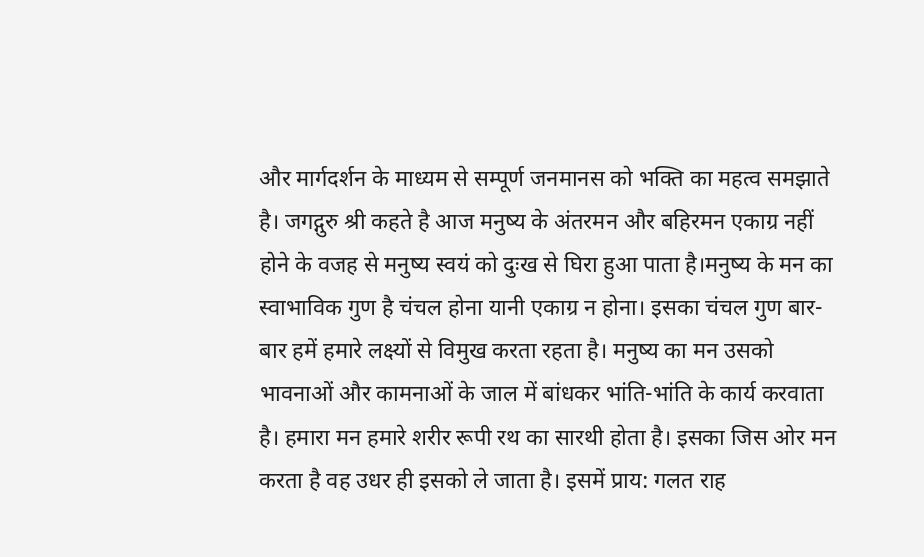और मार्गदर्शन के माध्यम से सम्पूर्ण जनमानस को भक्ति का महत्व समझाते है। जगद्गुरु श्री कहते है आज मनुष्य के अंतरमन और बहिरमन एकाग्र नहीं होने के वजह से मनुष्य स्वयं को दुःख से घिरा हुआ पाता है।मनुष्य के मन का स्वाभाविक गुण है चंचल होना यानी एकाग्र न होना। इसका चंचल गुण बार-बार हमें हमारे लक्ष्यों से विमुख करता रहता है। मनुष्य का मन उसको भावनाओं और कामनाओं के जाल में बांधकर भांति-भांति के कार्य करवाता है। हमारा मन हमारे शरीर रूपी रथ का सारथी होता है। इसका जिस ओर मन करता है वह उधर ही इसको ले जाता है। इसमें प्राय: गलत राह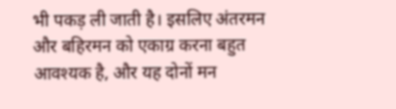भी पकड़ ली जाती है। इसलिए अंतरमन और बहिरमन को एकाग्र करना बहुत आवश्यक है, और यह दोनों मन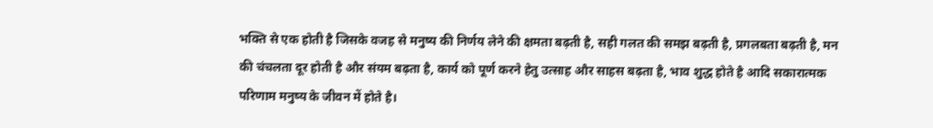भक्ति से एक होती है जिसके वजह से मनुष्य की निर्णय लेने की क्षमता बढ़ती है, सही गलत की समझ बढ़ती है, प्रगलबता बढ़ती है, मन की चंचलता दूर होती है और संयम बढ़ता है, कार्य को पूर्ण करने हेतु उत्साह और साहस बढ़ता है, भाव शुद्ध होते है आदि सकारात्मक परिणाम मनुष्य के जीवन में होते है।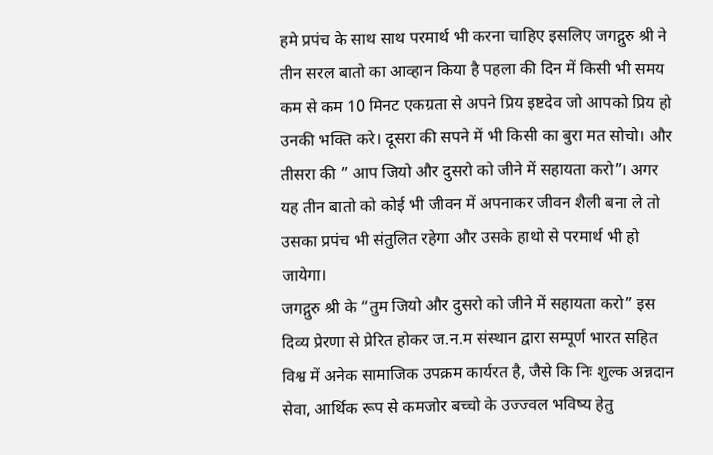हमे प्रपंच के साथ साथ परमार्थ भी करना चाहिए इसलिए जगद्गुरु श्री ने तीन सरल बातो का आव्हान किया है पहला की दिन में किसी भी समय कम से कम 10 मिनट एकग्रता से अपने प्रिय इष्टदेव जो आपको प्रिय हो उनकी भक्ति करे। दूसरा की सपने में भी किसी का बुरा मत सोचो। और तीसरा की ” आप जियो और दुसरो को जीने में सहायता करो”। अगर यह तीन बातो को कोई भी जीवन में अपनाकर जीवन शैली बना ले तो उसका प्रपंच भी संतुलित रहेगा और उसके हाथो से परमार्थ भी हो जायेगा।
जगद्गुरु श्री के “तुम जियो और दुसरो को जीने में सहायता करो” इस दिव्य प्रेरणा से प्रेरित होकर ज.न.म संस्थान द्वारा सम्पूर्ण भारत सहित विश्व में अनेक सामाजिक उपक्रम कार्यरत है, जैसे कि निः शुल्क अन्नदान सेवा, आर्थिक रूप से कमजोर बच्चो के उज्ज्वल भविष्य हेतु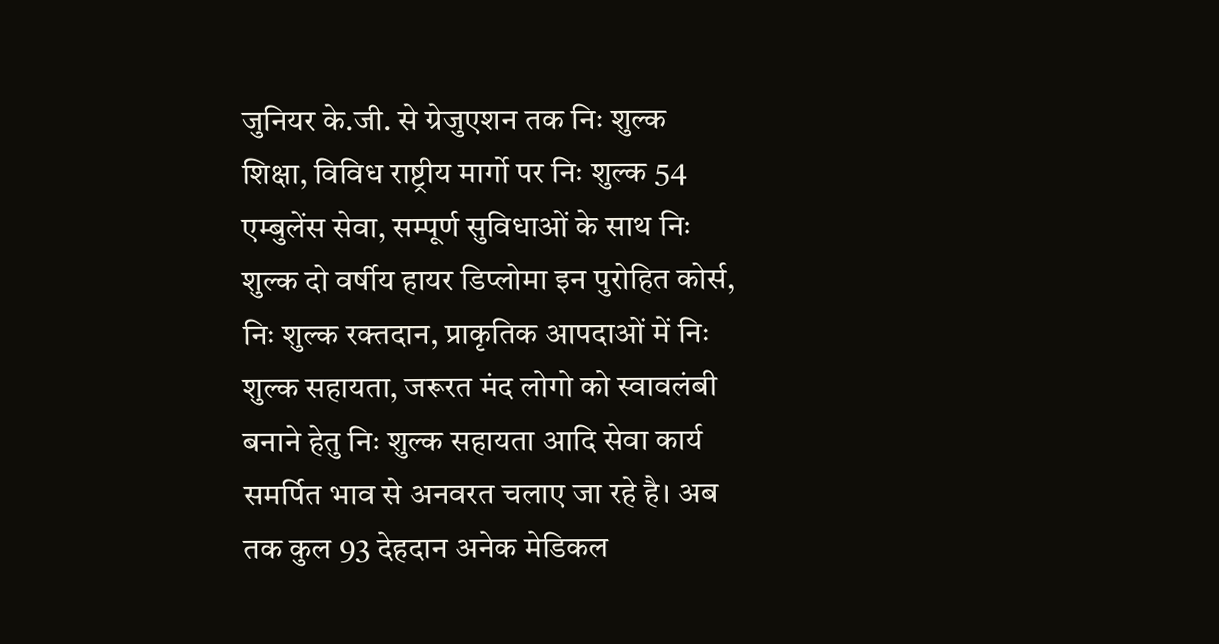जुनियर के.जी. से ग्रेजुएशन तक निः शुल्क शिक्षा, विविध राष्ट्रीय मार्गो पर निः शुल्क 54 एम्बुलेंस सेवा, सम्पूर्ण सुविधाओं के साथ निः शुल्क दो वर्षीय हायर डिप्लोमा इन पुरोहित कोर्स, निः शुल्क रक्तदान, प्राकृतिक आपदाओं में निः शुल्क सहायता, जरूरत मंद लोगो को स्वावलंबी बनाने हेतु निः शुल्क सहायता आदि सेवा कार्य समर्पित भाव से अनवरत चलाए जा रहे है। अब तक कुल 93 देहदान अनेक मेडिकल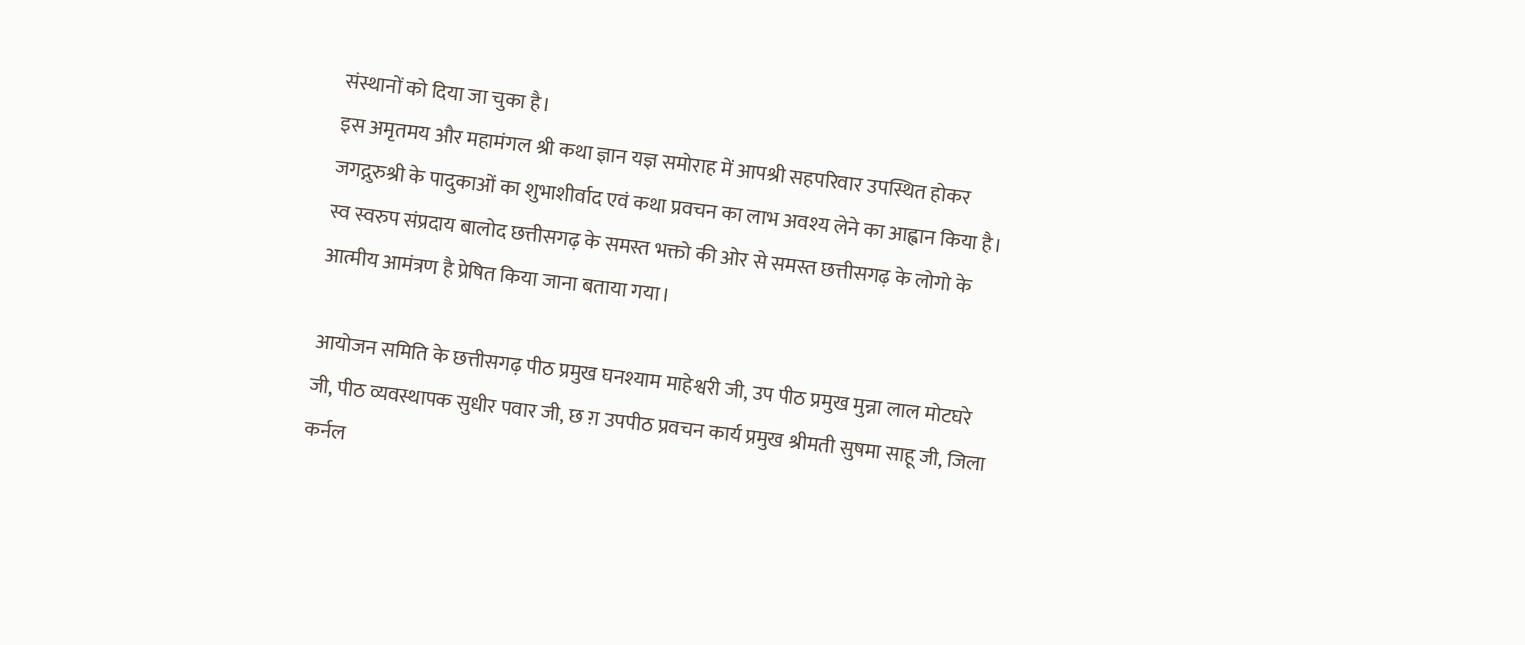संस्थानों को दिया जा चुका है।
इस अमृतमय और महामंगल श्री कथा ज्ञान यज्ञ समोराह में आपश्री सहपरिवार उपस्थित होकर जगद्गुरुश्री के पादुकाओं का शुभाशीर्वाद एवं कथा प्रवचन का लाभ अवश्य लेने का आह्वान किया है। स्व स्वरुप संप्रदाय बालोद छत्तीसगढ़ के समस्त भक्तो की ओर से समस्त छत्तीसगढ़ के लोगो के आत्मीय आमंत्रण है प्रेषित किया जाना बताया गया।

आयोजन समिति के छत्तीसगढ़ पीठ प्रमुख घनश्याम माहेश्वरी जी, उप पीठ प्रमुख मुन्ना लाल मोटघरे जी, पीठ व्यवस्थापक सुधीर पवार जी, छ ग़ उपपीठ प्रवचन कार्य प्रमुख श्रीमती सुषमा साहू जी, जिला कर्नल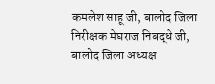कमलेश साहू जी, बालोद जिला निरीक्षक मेघराज निबद्धे जी, बालोद जिला अध्यक्ष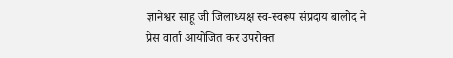ज्ञानेश्वर साहू जी जिलाध्यक्ष स्व-स्वरूप संप्रदाय बालोद ने प्रेस वार्ता आयोजित कर उपरोक्त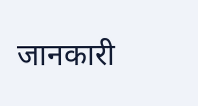जानकारी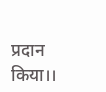प्रदान किया।।